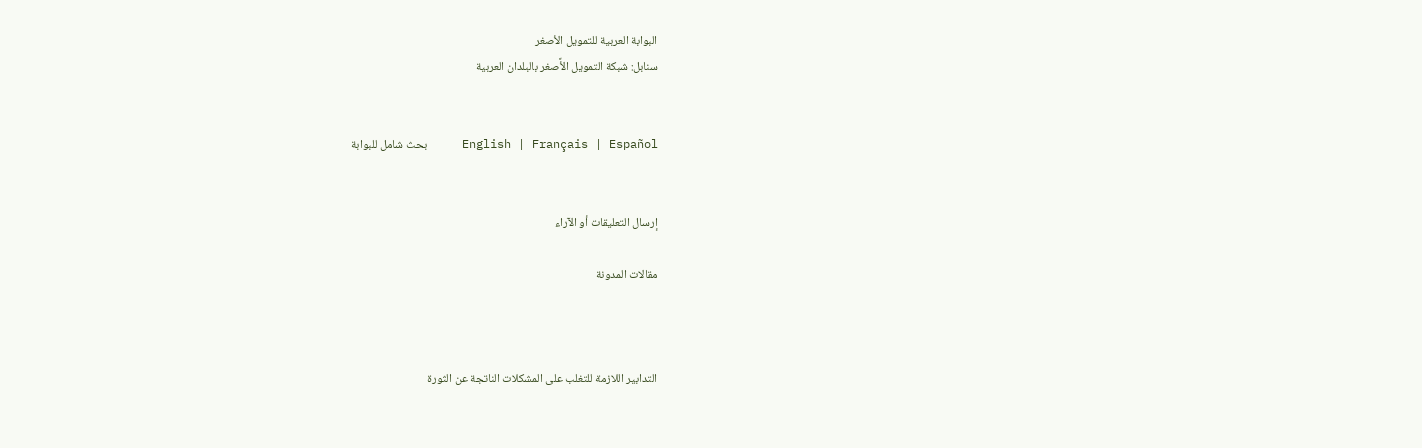البوابة العربية للتمويل الأصغر
سنابل: شبكة التمويل الأًصغر بالبلدان العربية


English | Français | Español     بحث شامل للبوابة


إرسال التعليقات أو الآراء

مقالات المدونة



التدابير اللازمة للتغلب على المشكلات الناتجة عن الثورة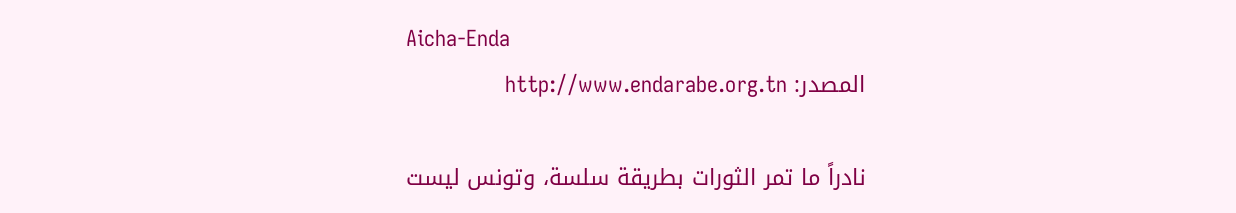Aicha-Enda
المصدر: http://www.endarabe.org.tn

نادراً ما تمر الثورات بطريقة سلسة، وتونس ليست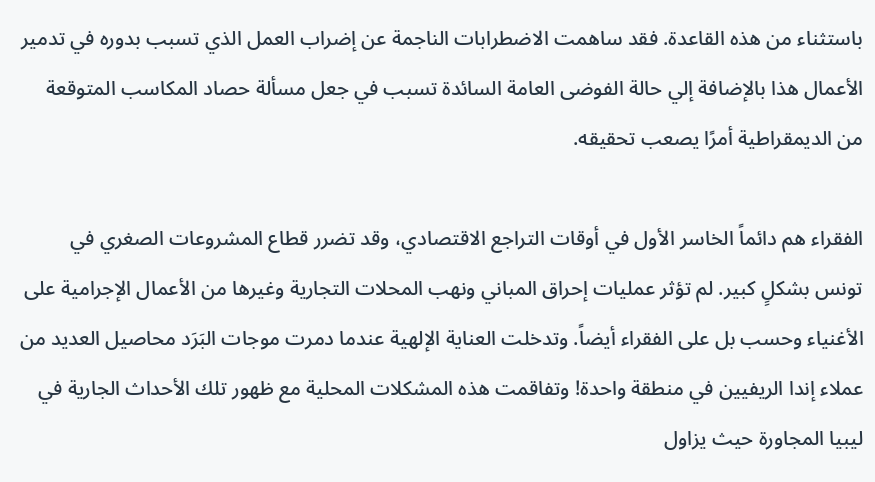باستثناء من هذه القاعدة. فقد ساهمت الاضطرابات الناجمة عن إضراب العمل الذي تسبب بدوره في تدمير الأعمال هذا بالإضافة إلي حالة الفوضى العامة السائدة تسبب في جعل مسألة حصاد المكاسب المتوقعة من الديمقراطية أمرًا يصعب تحقيقه.

الفقراء هم دائماً الخاسر الأول في أوقات التراجع الاقتصادي، وقد تضرر قطاع المشروعات الصغري في تونس بشكلٍ كبير. لم تؤثر عمليات إحراق المباني ونهب المحلات التجارية وغيرها من الأعمال الإجرامية على الأغنياء وحسب بل على الفقراء أيضاً. وتدخلت العناية الإلهية عندما دمرت موجات البَرَد محاصيل العديد من عملاء إندا الريفيين في منطقة واحدة! وتفاقمت هذه المشكلات المحلية مع ظهور تلك الأحداث الجارية في ليبيا المجاورة حيث يزاول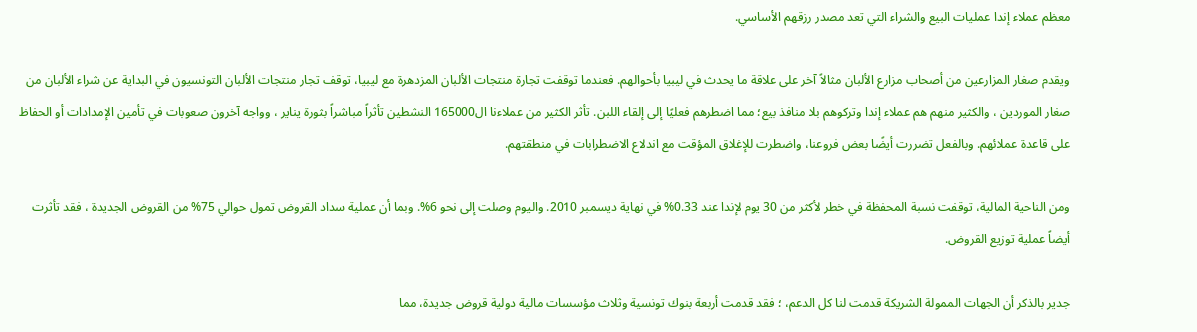معظم عملاء إندا عمليات البيع والشراء التي تعد مصدر رزقهم الأساسي.

ويقدم صغار المزارعين من أصحاب مزارع الألبان مثالاً آخر على علاقة ما يحدث في ليبيا بأحوالهم. فعندما توقفت تجارة منتجات الألبان المزدهرة مع ليبيا، توقف تجار منتجات الألبان التونسيون في البداية عن شراء الألبان من صغار الموردين ، والكثير منهم هم عملاء إندا وتركوهم بلا منافذ بيع؛ مما اضطرهم فعليًا إلى إلقاء اللبن. تأثر الكثير من عملاءنا ال165000 النشطين تأثراً مباشراً بثورة يناير ، وواجه آخرون صعوبات في تأمين الإمدادات أو الحفاظ على قاعدة عملائهم. وبالفعل تضررت أيضًا بعض فروعنا، واضطرت للإغلاق المؤقت مع اندلاع الاضطرابات في منطقتهم.

ومن الناحية المالية، توقفت نسبة المحفظة في خطر لأكثر من 30 يوم لإندا عند 0.33% في نهاية ديسمبر 2010. واليوم وصلت إلى نحو 6%. وبما أن عملية سداد القروض تمول حوالي 75% من القروض الجديدة ، فقد تأثرت أيضاً عملية توزيع القروض.

جدير بالذكر أن الجهات الممولة الشريكة قدمت لنا كل الدعم، ؛ فقد قدمت أربعة بنوك تونسية وثلاث مؤسسات مالية دولية قروض جديدة، مما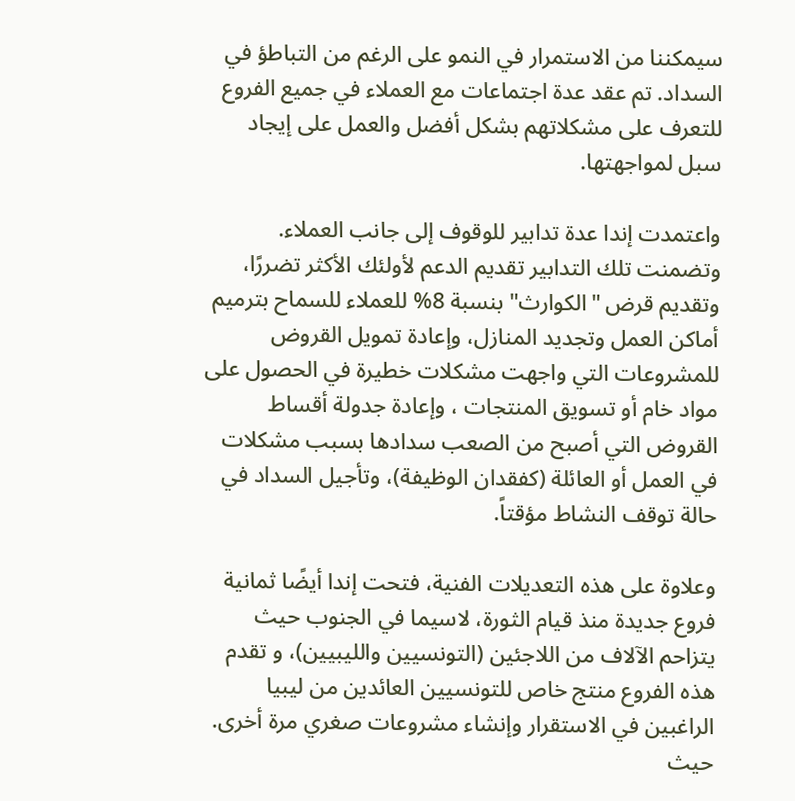سيمكننا من الاستمرار في النمو على الرغم من التباطؤ في السداد. تم عقد عدة اجتماعات مع العملاء في جميع الفروع للتعرف على مشكلاتهم بشكل أفضل والعمل على إيجاد سبل لمواجهتها.

واعتمدت إندا عدة تدابير للوقوف إلى جانب العملاء. وتضمنت تلك التدابير تقديم الدعم لأولئك الأكثر تضررًا، وتقديم قرض "الكوارث" بنسبة 8% للعملاء للسماح بترميم أماكن العمل وتجديد المنازل، وإعادة تمويل القروض للمشروعات التي واجهت مشكلات خطيرة في الحصول على مواد خام أو تسويق المنتجات ، وإعادة جدولة أقساط القروض التي أصبح من الصعب سدادها بسبب مشكلات في العمل أو العائلة (كفقدان الوظيفة)، وتأجيل السداد في حالة توقف النشاط مؤقتاً.

وعلاوة على هذه التعديلات الفنية، فتحت إندا أيضًا ثمانية فروع جديدة منذ قيام الثورة، لاسيما في الجنوب حيث يتزاحم الآلاف من اللاجئين (التونسيين والليبيين)، و تقدم هذه الفروع منتج خاص للتونسيين العائدين من ليبيا الراغبين في الاستقرار وإنشاء مشروعات صغري مرة أخرى. حيث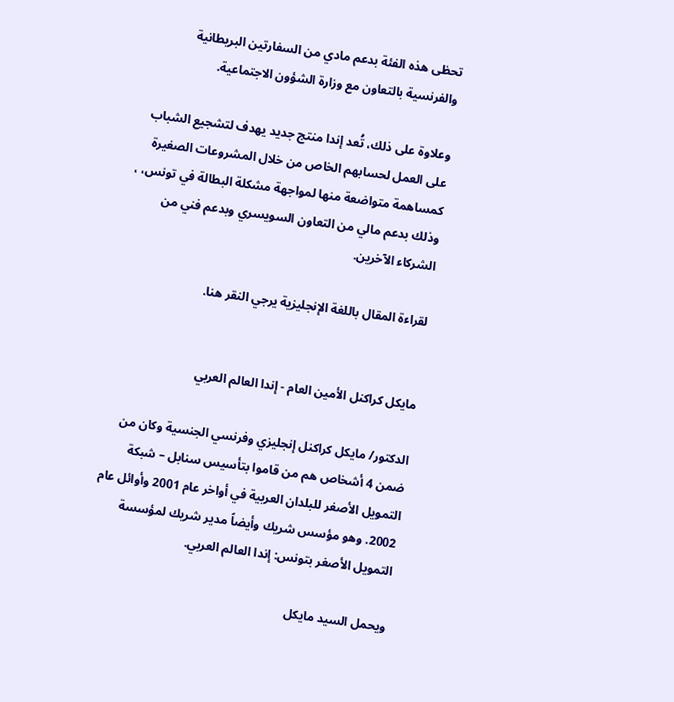تحظى هذه الفئة بدعم مادي من السفارتين البريطانية والفرنسية بالتعاون مع وزارة الشؤون الاجتماعية.

وعلاوة على ذلك، تُعد إندا منتج جديد يهدف لتشجيع الشباب على العمل لحسابهم الخاص من خلال المشروعات الصغيرة كمساهمة متواضعة منها لمواجهة مشكلة البطالة في تونس، ، وذلك بدعم مالي من التعاون السويسري وبدعم فني من الشركاء الآخرين.

لقراءة المقال باللغة الإنجليزية يرجي النقر هنا.


مايكل كراكنل الأمين العام - إندا العالم العربي

الدكتور/ مايكل كراكنل إنجليزي وفرنسي الجنسية وكان من ضمن 4 أشخاص هم من قاموا بتأسيس سنابل – شبكة التمويل الأصغر للبلدان العربية في أواخر عام 2001 وأوائل عام 2002. وهو مؤسس شريك وأيضاً مدير شريك لمؤسسة التمويل الأصغر بتونس: إندا العالم العربي.

ويحمل السيد مايكل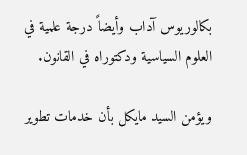بكالوريوس آداب وأيضاً درجة علمية في العلوم السياسية ودكتوراه في القانون.

ويؤمن السيد مايكل بأن خدمات تطوير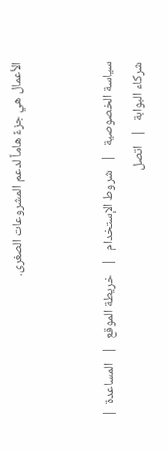الأعمال هي جزءً هاماً لدعم المشروعات الصغرى.


سياسة الخصوصية   |   شروط الإستخدام   |   خريطة الموقع   |   المساعدة  |  شركاء البوابة   |   اتصل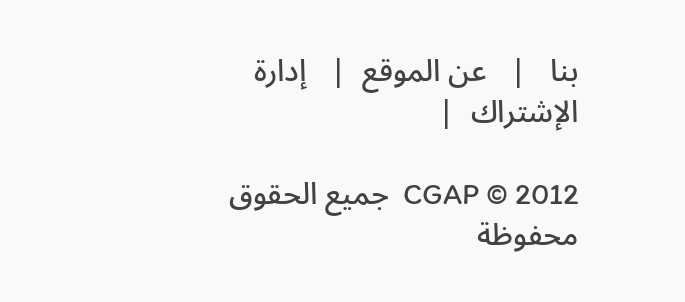بنا   |   عن الموقع  |   إدارة الإشتراك  |

CGAP © 2012  جميع الحقوق محفوظة